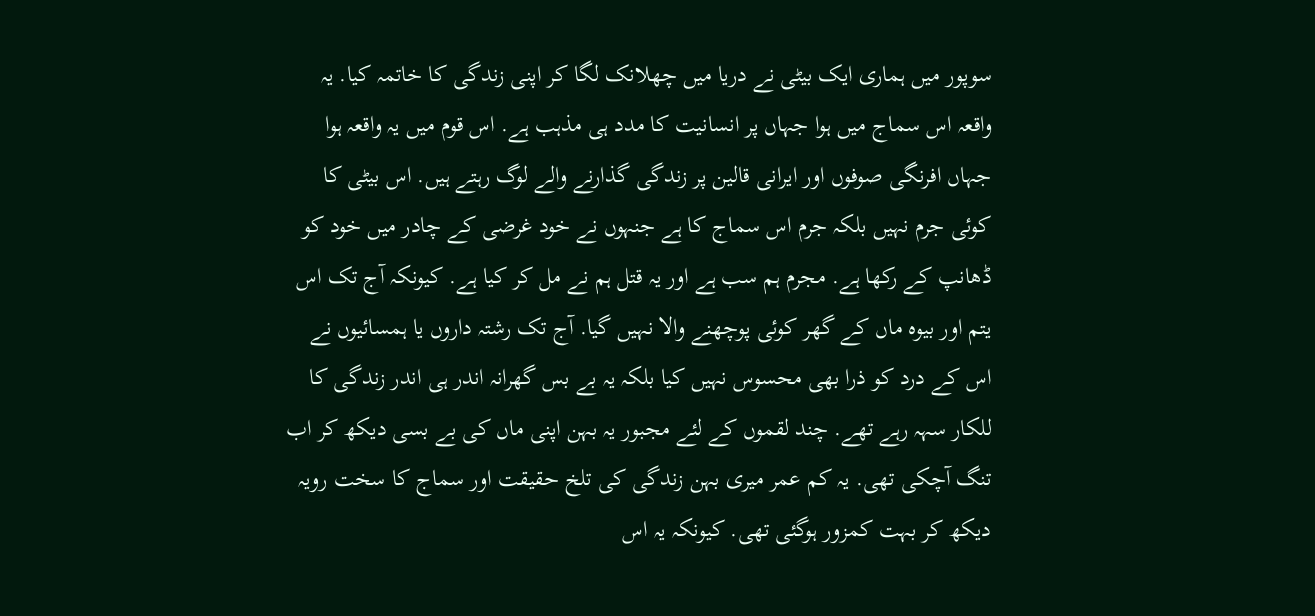سوپور میں ہماری ایک بیٹی نے دریا میں چھلانک لگا کر اپنی زندگی کا خاتمہ کیا. یہ واقعہ اس سماج میں ہوا جہاں پر انسانیت کا مدد ہی مذہب ہے. اس قوم میں یہ واقعہ ہوا جہاں افرنگی صوفوں اور ایرانی قالین پر زندگی گذارنے والے لوگ رہتے ہیں. اس بیٹی کا کوئی جرم نہیں بلکہ جرم اس سماج کا ہے جنہوں نے خود غرضی کے چادر میں خود کو ڈھانپ کے رکھا ہے. مجرم ہم سب ہے اور یہ قتل ہم نے مل کر کیا ہے. کیونکہ آج تک اس یتم اور بیوہ ماں کے گھر کوئی پوچھنے والا نہیں گیا. آج تک رشتہ داروں یا ہمسائیوں نے اس کے درد کو ذرا بھی محسوس نہیں کیا بلکہ یہ بے بس گھرانہ اندر ہی اندر زندگی کا للکار سہہ رہے تھے. چند لقموں کے لئے مجبور یہ بہن اپنی ماں کی بے بسی دیکھ کر اب تنگ آچکی تھی. یہ کم عمر میری بہن زندگی کی تلخ حقیقت اور سماج کا سخت رویہ دیکھ کر بہت کمزور ہوگئی تھی. کیونکہ یہ اس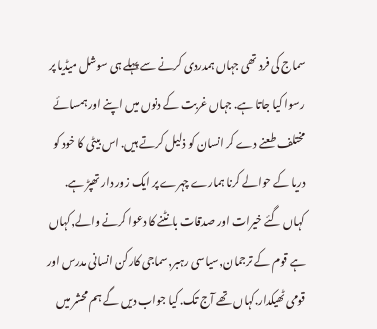سماج کی فرد تھی جہاں ہمدردی کرنے سے پہلے ہی سوشل میڈیا پر رسوا کیا جاتا ہے. جہاں غربت کے دنوں میں اپنے اور ہمسائے مختلف طعنے دے کر انسان کو ذلیل کرتے ہیں. اس بیٹی کا خود کو دریا کے حوالے کرنا ہمارے چہرے پر ایک زور دار تھپڑ ہے. کہاں گئے خیرات اور صدقات بانٹنے کا دعوا کرنے والے,کہاں ہے قوم کے ترجمان,سیاسی رہبر,سماجی کارکن انسانی مدرس اور قومی ٹھیکدار.کہاں تھے آج تک. کیا جواب دیں گے ہم محشر میں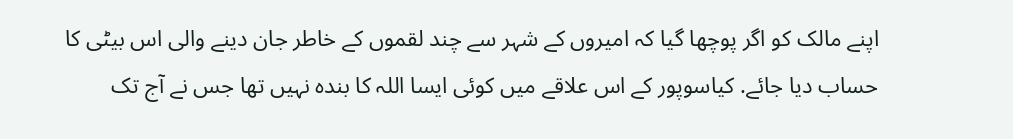اپنے مالک کو اگر پوچھا گیا کہ امیروں کے شہر سے چند لقموں کے خاطر جان دینے والی اس بیٹی کا حساب دیا جائے. کیاسوپور کے اس علاقے میں کوئی ایسا اللہ کا بندہ نہیں تھا جس نے آج تک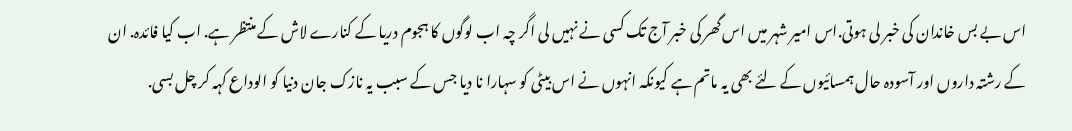اس بے بس خاندان کی خبر لی ہوتی.اس امیر شہر میں اس گھر کی خبر آج تک کسی نے نہیں لی اگر چہ اب لوگوں کا ہجوم دریا کے کنارے لاش کے منتظر ہے. اب کیا فائدہ. ان کے رشتہ داروں اور آسودہ حال ہمسائیوں کے لئے بھی یہ ماتم ہے کیونکہ انہوں نے اس بیٹی کو سہارا نا دیا جس کے سبب یہ نازک جان دنیا کو الوداع کہہ کر چل بسی.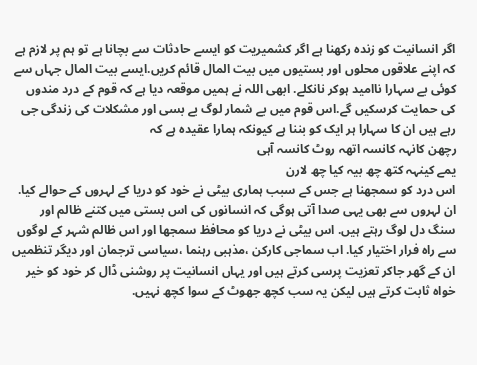اگر انسانیت کو زندہ رکھنا ہے اگر کشمیریت کو ایسے حادثات سے بچانا ہے تو ہم پر لازم ہے کہ اپنے علاقوں محلوں اور بستیوں میں بیت المال قائم کریں.ایسے بیت المال جہاں سے کوئی بے سہارا ناامید ہوکر نانکلے. ابھی اللہ نے ہمیں موقعہ دیا ہے کہ قوم کے درد مندوں کی حمایت کرسکیں گے.اس قوم میں بے شمار لوگ بے بسی اور مشکلات کی زندگی جی رہے ہیں ان کا سہارا ہر ایک کو بننا ہے کیونکہ ہمارا عقیدہ ہے کہ
رچھن کانہہ کانسہ اتھہ روٹ کانسہ آہی
یمے کینہہ کتھ چھ بیہ کیا چھ لارن
اس درد کو سمجھنا ہے جس کے سبب ہماری بیٹی نے خود کو دریا کے لہروں کے حوالے کیا. ان لہروں سے بھی یہی صدا آتی ہوگی کہ انسانوں کی اس بستی میں کتنے ظالم اور سنگ دل لوگ رہتے ہیں. اس بیٹی نے دریا کو محافظ سمجھا اور اس ظالم شہر کے لوگوں سے راہ فرار اختیار کیا. اب سماجی کارکن ،مذہبی رہنما ،سیاسی ترجمان اور دیگر تنظمیں ان کے گھر جاکر تعزیت پرسی کرتے ہیں اور یہاں انسانیت پر روشنی ڈال کر خود کو خیر خواہ ثابت کرتے ہیں لیکن یہ سب کچھ جھوٹ کے سوا کچھ نہیں.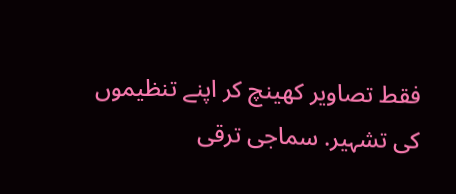فقط تصاویر کھینچ کر اپنے تنظیموں کی تشہیر. سماجی ترقی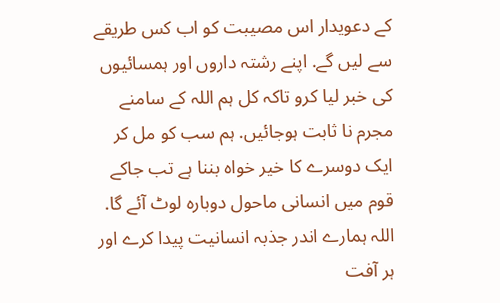کے دعویدار اس مصیبت کو اب کس طریقے سے لیں گے. اپنے رشتہ داروں اور ہمسائیوں کی خبر لیا کرو تاکہ کل ہم اللہ کے سامنے مجرم نا ثابت ہوجائیں. ہم سب کو مل کر ایک دوسرے کا خیر خواہ بننا ہے تب جاکے قوم میں انسانی ماحول دوبارہ لوٹ آئے گا. اللہ ہمارے اندر جذبہ انسانیت پیدا کرے اور ہر آفت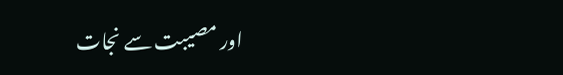اور مصیبت سے نجات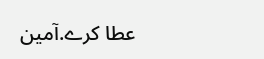عطا کرے.آمین